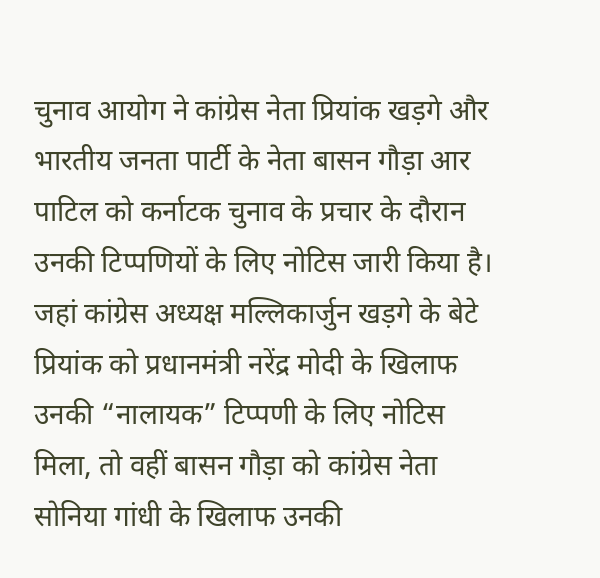चुनाव आयोग ने कांग्रेस नेता प्रियांक खड़गे और भारतीय जनता पार्टी के नेता बासन गौड़ा आर पाटिल को कर्नाटक चुनाव के प्रचार के दौरान उनकी टिप्पणियों के लिए नोटिस जारी किया है। जहां कांग्रेस अध्यक्ष मल्लिकार्जुन खड़गे के बेटे प्रियांक को प्रधानमंत्री नरेंद्र मोदी के खिलाफ उनकी “नालायक” टिप्पणी के लिए नोटिस मिला, तो वहीं बासन गौड़ा को कांग्रेस नेता सोनिया गांधी के खिलाफ उनकी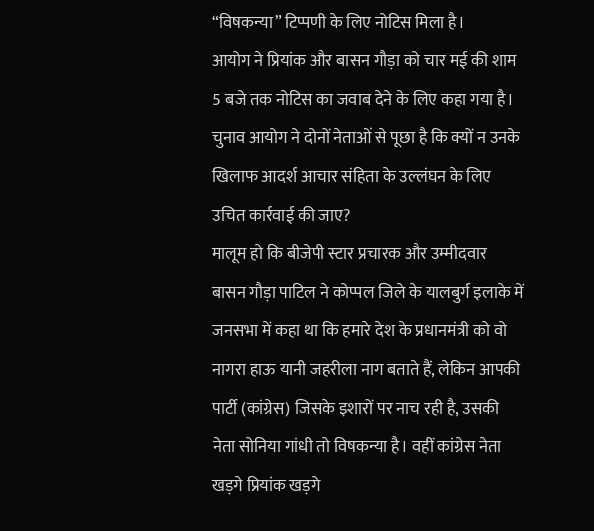“विषकन्या” टिप्पणी के लिए नोटिस मिला है।
आयोग ने प्रियांक और बासन गौड़ा को चार मई की शाम 5 बजे तक नोटिस का जवाब देने के लिए कहा गया है। चुनाव आयोग ने दोनों नेताओं से पूछा है कि क्यों न उनके खिलाफ आदर्श आचार संहिता के उल्लंघन के लिए उचित कार्रवाई की जाए?
मालूम हो कि बीजेपी स्टार प्रचारक और उम्मीदवार बासन गौड़ा पाटिल ने कोप्पल जिले के यालबुर्ग इलाके में जनसभा में कहा था कि हमारे देश के प्रधानमंत्री को वो नागरा हाऊ यानी जहरीला नाग बताते हैं, लेकिन आपकी पार्टी (कांग्रेस) जिसके इशारों पर नाच रही है, उसकी नेता सोनिया गांधी तो विषकन्या है। वहीं कांग्रेस नेता खड़गे प्रियांक खड़गे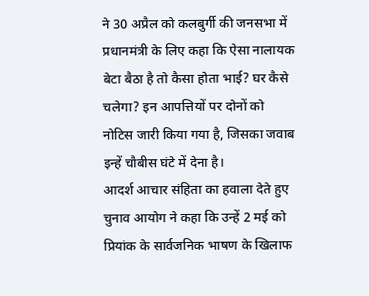ने 30 अप्रैल को कलबुर्गी की जनसभा में प्रधानमंत्री के लिए कहा कि ऐसा नालायक बेटा बैठा है तो कैसा होता भाई? घर कैसे चलेगा? इन आपत्तियों पर दोनों को नोटिस जारी किया गया है, जिसका जवाब इन्हें चौबीस घंटे में देना है।
आदर्श आचार संहिता का हवाला देते हुए चुनाव आयोग ने कहा कि उन्हें 2 मई को प्रियांक के सार्वजनिक भाषण के खिलाफ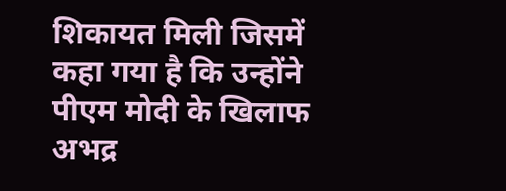शिकायत मिली जिसमें कहा गया है कि उन्होंने पीएम मोदी के खिलाफ अभद्र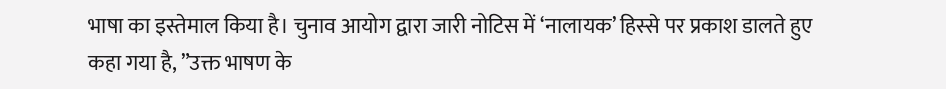भाषा का इस्तेमाल किया है। चुनाव आयोग द्वारा जारी नोटिस में ‘नालायक’ हिस्से पर प्रकाश डालते हुए कहा गया है, ”उक्त भाषण के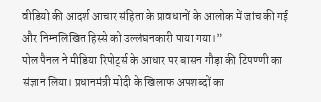वीडियो की आदर्श आचार संहिता के प्रावधानों के आलोक में जांच की गई और निम्नलिखित हिस्से को उल्लंघनकारी पाया गया।”
पोल पैनल ने मीडिया रिपोर्ट्स के आधार पर बासन गौड़ा की टिपण्णी का संज्ञान लिया। प्रधानमंत्री मोदी के खिलाफ अपशब्दों का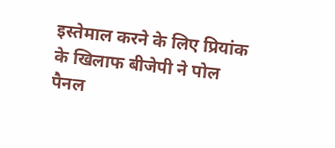इस्तेमाल करने के लिए प्रियांक के खिलाफ बीजेपी ने पोल पैनल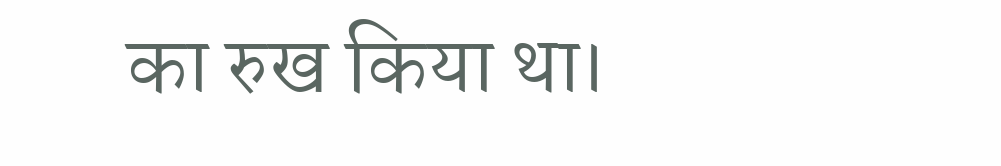का रुख किया था।